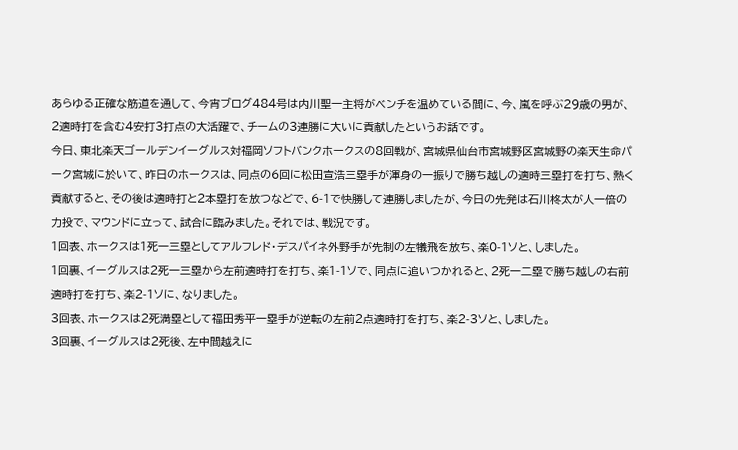あらゆる正確な筋道を通して、今宵ブログ484号は内川聖一主将がベンチを温めている間に、今、嵐を呼ぶ29歳の男が、2適時打を含む4安打3打点の大活躍で、チームの3連勝に大いに貢献したというお話です。
今日、東北楽天ゴールデンイーグルス対福岡ソフトバンクホークスの8回戦が、宮城県仙台市宮城野区宮城野の楽天生命パーク宮城に於いて、昨日のホークスは、同点の6回に松田宣浩三塁手が渾身の一振りで勝ち越しの適時三塁打を打ち、熱く貢献すると、その後は適時打と2本塁打を放つなどで、6-1で快勝して連勝しましたが、今日の先発は石川柊太が人一倍の力投で、マウンドに立って、試合に臨みました。それでは、戦況です。
1回表、ホークスは1死一三塁としてアルフレド・デスパイネ外野手が先制の左犠飛を放ち、楽0-1ソと、しました。
1回裏、イーグルスは2死一三塁から左前適時打を打ち、楽1-1ソで、同点に追いつかれると、2死一二塁で勝ち越しの右前適時打を打ち、楽2-1ソに、なりました。
3回表、ホークスは2死満塁として福田秀平一塁手が逆転の左前2点適時打を打ち、楽2-3ソと、しました。
3回裏、イーグルスは2死後、左中間越えに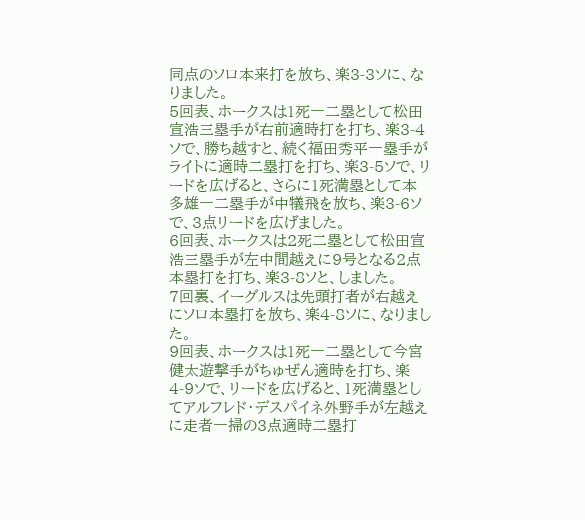同点のソロ本来打を放ち、楽3-3ソに、なりました。
5回表、ホークスは1死一二塁として松田宣浩三塁手が右前適時打を打ち、楽3-4ソで、勝ち越すと、続く福田秀平一塁手がライトに適時二塁打を打ち、楽3-5ソで、リードを広げると、さらに1死満塁として本多雄一二塁手が中犠飛を放ち、楽3-6ソで、3点リードを広げました。
6回表、ホークスは2死二塁として松田宣浩三塁手が左中間越えに9号となる2点本塁打を打ち、楽3-8ソと、しました。
7回裏、イーグルスは先頭打者が右越えにソロ本塁打を放ち、楽4-8ソに、なりました。
9回表、ホークスは1死一二塁として今宮健太遊撃手がちゅぜん適時を打ち、楽4-9ソで、リードを広げると、1死満塁としてアルフレド・デスパイネ外野手が左越えに走者一掃の3点適時二塁打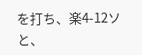を打ち、楽4-12ソと、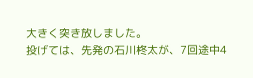大きく突き放しました。
投げては、先発の石川柊太が、7回途中4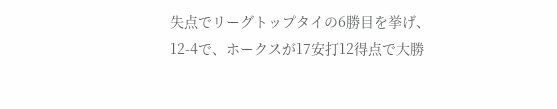失点でリーグトップタイの6勝目を挙げ、12-4で、ホークスが17安打12得点で大勝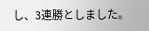し、3連勝としました。